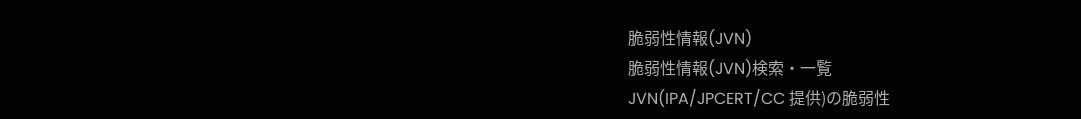脆弱性情報(JVN)
脆弱性情報(JVN)検索・一覧
JVN(IPA/JPCERT/CC 提供)の脆弱性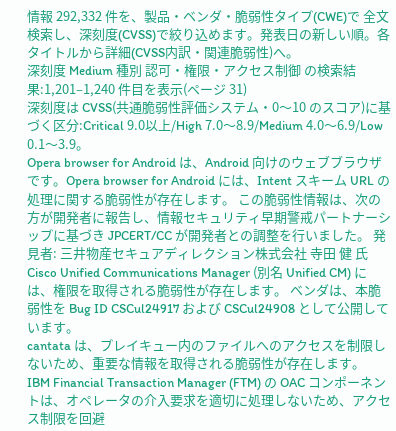情報 292,332 件を、製品・ベンダ・脆弱性タイプ(CWE)で 全文検索し、深刻度(CVSS)で絞り込めます。発表日の新しい順。各タイトルから詳細(CVSS内訳・関連脆弱性)へ。
深刻度 Medium 種別 認可・権限・アクセス制御 の検索結果:1,201–1,240 件目を表示(ページ 31)
深刻度は CVSS(共通脆弱性評価システム・0〜10 のスコア)に基づく区分:Critical 9.0以上/High 7.0〜8.9/Medium 4.0〜6.9/Low 0.1〜3.9。
Opera browser for Android は、Android 向けのウェブブラウザです。Opera browser for Android には、Intent スキーム URL の処理に関する脆弱性が存在します。 この脆弱性情報は、次の方が開発者に報告し、情報セキュリティ早期警戒パートナーシップに基づき JPCERT/CC が開発者との調整を行いました。 発見者: 三井物産セキュアディレクション株式会社 寺田 健 氏
Cisco Unified Communications Manager (別名 Unified CM) には、権限を取得される脆弱性が存在します。 ベンダは、本脆弱性を Bug ID CSCul24917 および CSCul24908 として公開しています。
cantata は、プレイキュー内のファイルへのアクセスを制限しないため、重要な情報を取得される脆弱性が存在します。
IBM Financial Transaction Manager (FTM) の OAC コンポーネントは、オペレータの介入要求を適切に処理しないため、アクセス制限を回避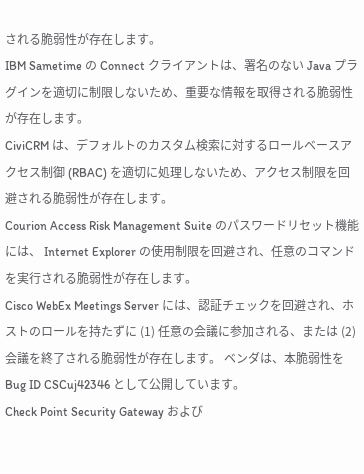される脆弱性が存在します。
IBM Sametime の Connect クライアントは、署名のない Java プラグインを適切に制限しないため、重要な情報を取得される脆弱性が存在します。
CiviCRM は、デフォルトのカスタム検索に対するロールベースアクセス制御 (RBAC) を適切に処理しないため、アクセス制限を回避される脆弱性が存在します。
Courion Access Risk Management Suite のパスワードリセット機能には、 Internet Explorer の使用制限を回避され、任意のコマンドを実行される脆弱性が存在します。
Cisco WebEx Meetings Server には、認証チェックを回避され、ホストのロールを持たずに (1) 任意の会議に参加される、または (2) 会議を終了される脆弱性が存在します。 ベンダは、本脆弱性を Bug ID CSCuj42346 として公開しています。
Check Point Security Gateway および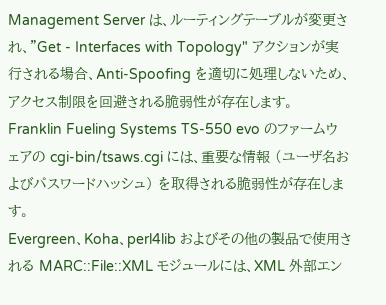Management Server は、ルーティングテーブルが変更され、"Get - Interfaces with Topology" アクションが実行される場合、Anti-Spoofing を適切に処理しないため、アクセス制限を回避される脆弱性が存在します。
Franklin Fueling Systems TS-550 evo のファームウェアの cgi-bin/tsaws.cgi には、重要な情報 (ユーザ名およびパスワードハッシュ) を取得される脆弱性が存在します。
Evergreen、Koha、perl4lib およびその他の製品で使用される MARC::File::XML モジュールには、XML 外部エン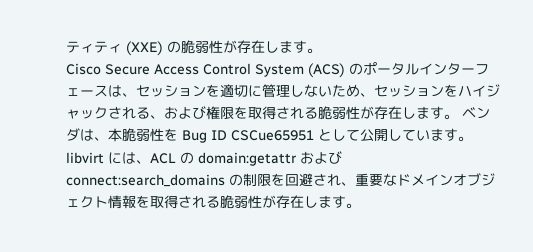ティティ (XXE) の脆弱性が存在します。
Cisco Secure Access Control System (ACS) のポータルインターフェースは、セッションを適切に管理しないため、セッションをハイジャックされる、および権限を取得される脆弱性が存在します。 ベンダは、本脆弱性を Bug ID CSCue65951 として公開しています。
libvirt には、ACL の domain:getattr および connect:search_domains の制限を回避され、重要なドメインオブジェクト情報を取得される脆弱性が存在します。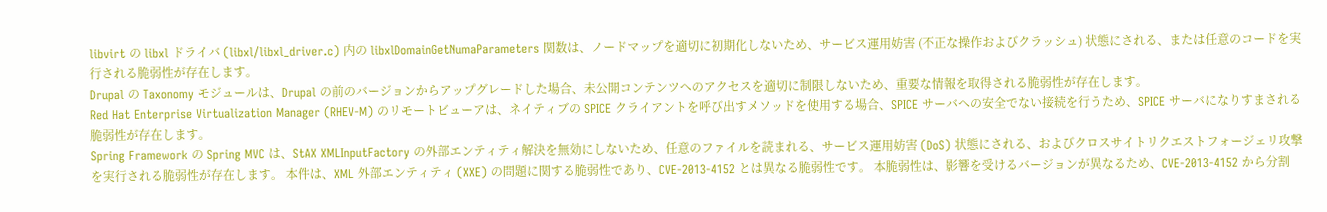libvirt の libxl ドライバ (libxl/libxl_driver.c) 内の libxlDomainGetNumaParameters 関数は、ノードマップを適切に初期化しないため、サービス運用妨害 (不正な操作およびクラッシュ) 状態にされる、または任意のコードを実行される脆弱性が存在します。
Drupal の Taxonomy モジュールは、Drupal の前のバージョンからアップグレードした場合、未公開コンテンツへのアクセスを適切に制限しないため、重要な情報を取得される脆弱性が存在します。
Red Hat Enterprise Virtualization Manager (RHEV-M) のリモートビューアは、ネイティブの SPICE クライアントを呼び出すメソッドを使用する場合、SPICE サーバへの安全でない接続を行うため、SPICE サーバになりすまされる脆弱性が存在します。
Spring Framework の Spring MVC は、StAX XMLInputFactory の外部エンティティ解決を無効にしないため、任意のファイルを読まれる、サービス運用妨害 (DoS) 状態にされる、およびクロスサイトリクエストフォージェリ攻撃を実行される脆弱性が存在します。 本件は、XML 外部エンティティ (XXE) の問題に関する脆弱性であり、CVE-2013-4152 とは異なる脆弱性です。 本脆弱性は、影響を受けるバージョンが異なるため、CVE-2013-4152 から分割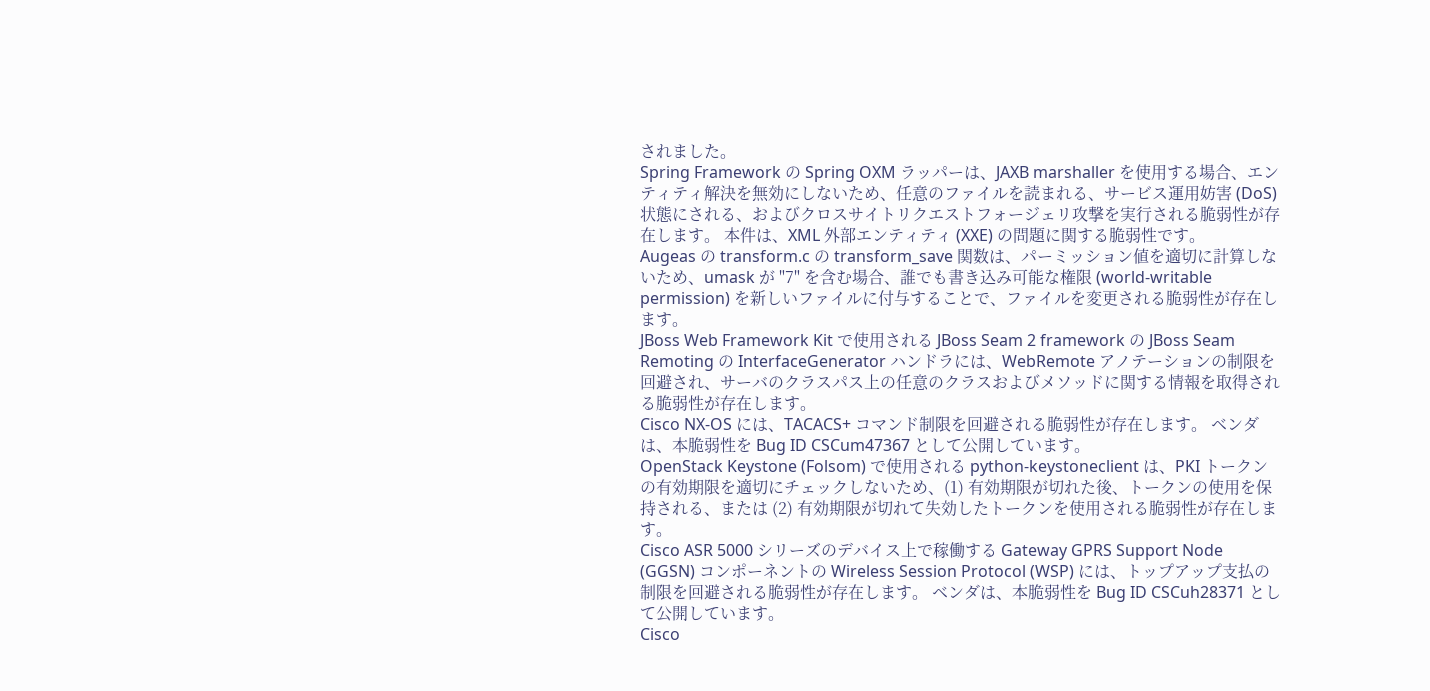されました。
Spring Framework の Spring OXM ラッパーは、JAXB marshaller を使用する場合、エンティティ解決を無効にしないため、任意のファイルを読まれる、サービス運用妨害 (DoS) 状態にされる、およびクロスサイトリクエストフォージェリ攻撃を実行される脆弱性が存在します。 本件は、XML 外部エンティティ (XXE) の問題に関する脆弱性です。
Augeas の transform.c の transform_save 関数は、パーミッション値を適切に計算しないため、umask が "7" を含む場合、誰でも書き込み可能な権限 (world-writable permission) を新しいファイルに付与することで、ファイルを変更される脆弱性が存在します。
JBoss Web Framework Kit で使用される JBoss Seam 2 framework の JBoss Seam Remoting の InterfaceGenerator ハンドラには、WebRemote アノテーションの制限を回避され、サーバのクラスパス上の任意のクラスおよびメソッドに関する情報を取得される脆弱性が存在します。
Cisco NX-OS には、TACACS+ コマンド制限を回避される脆弱性が存在します。 ベンダは、本脆弱性を Bug ID CSCum47367 として公開しています。
OpenStack Keystone (Folsom) で使用される python-keystoneclient は、PKI トークンの有効期限を適切にチェックしないため、(1) 有効期限が切れた後、トークンの使用を保持される、または (2) 有効期限が切れて失効したトークンを使用される脆弱性が存在します。
Cisco ASR 5000 シリーズのデバイス上で稼働する Gateway GPRS Support Node (GGSN) コンポーネントの Wireless Session Protocol (WSP) には、トップアップ支払の制限を回避される脆弱性が存在します。 ベンダは、本脆弱性を Bug ID CSCuh28371 として公開しています。
Cisco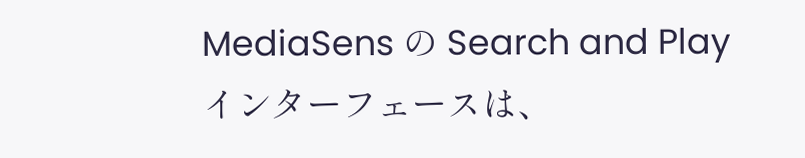MediaSens の Search and Play インターフェースは、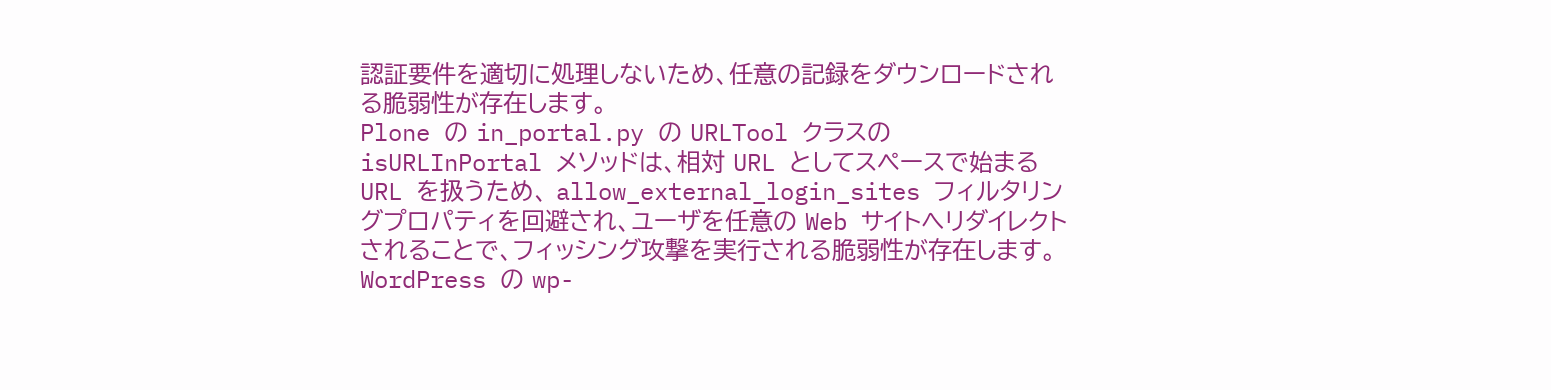認証要件を適切に処理しないため、任意の記録をダウンロードされる脆弱性が存在します。
Plone の in_portal.py の URLTool クラスの isURLInPortal メソッドは、相対 URL としてスペースで始まる URL を扱うため、 allow_external_login_sites フィルタリングプロパティを回避され、ユーザを任意の Web サイトへリダイレクトされることで、フィッシング攻撃を実行される脆弱性が存在します。
WordPress の wp-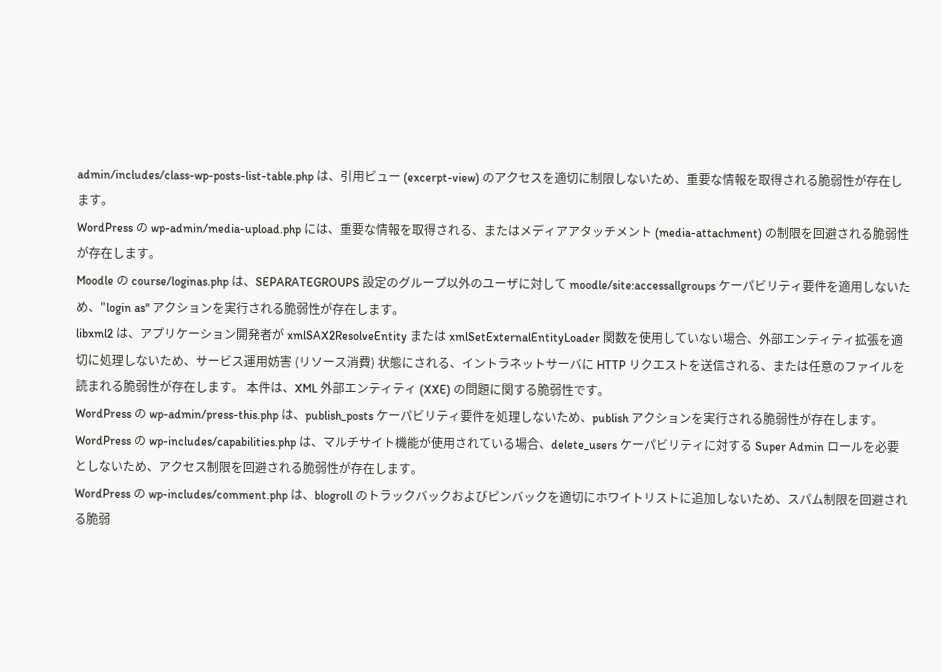admin/includes/class-wp-posts-list-table.php は、引用ビュー (excerpt-view) のアクセスを適切に制限しないため、重要な情報を取得される脆弱性が存在します。
WordPress の wp-admin/media-upload.php には、重要な情報を取得される、またはメディアアタッチメント (media-attachment) の制限を回避される脆弱性が存在します。
Moodle の course/loginas.php は、SEPARATEGROUPS 設定のグループ以外のユーザに対して moodle/site:accessallgroups ケーパビリティ要件を適用しないため、"login as" アクションを実行される脆弱性が存在します。
libxml2 は、アプリケーション開発者が xmlSAX2ResolveEntity または xmlSetExternalEntityLoader 関数を使用していない場合、外部エンティティ拡張を適切に処理しないため、サービス運用妨害 (リソース消費) 状態にされる、イントラネットサーバに HTTP リクエストを送信される、または任意のファイルを読まれる脆弱性が存在します。 本件は、XML 外部エンティティ (XXE) の問題に関する脆弱性です。
WordPress の wp-admin/press-this.php は、publish_posts ケーパビリティ要件を処理しないため、publish アクションを実行される脆弱性が存在します。
WordPress の wp-includes/capabilities.php は、マルチサイト機能が使用されている場合、delete_users ケーパビリティに対する Super Admin ロールを必要としないため、アクセス制限を回避される脆弱性が存在します。
WordPress の wp-includes/comment.php は、blogroll のトラックバックおよびピンバックを適切にホワイトリストに追加しないため、スパム制限を回避される脆弱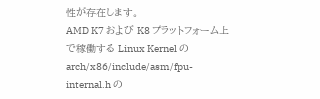性が存在します。
AMD K7 および K8 プラットフォーム上で稼働する Linux Kernel の arch/x86/include/asm/fpu-internal.h の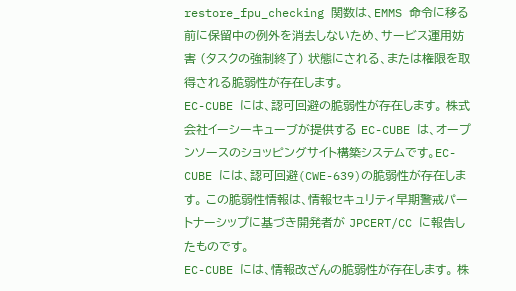restore_fpu_checking 関数は、EMMS 命令に移る前に保留中の例外を消去しないため、サービス運用妨害 (タスクの強制終了) 状態にされる、または権限を取得される脆弱性が存在します。
EC-CUBE には、認可回避の脆弱性が存在します。 株式会社イーシーキューブが提供する EC-CUBE は、オープンソースのショッピングサイト構築システムです。EC-CUBE には、認可回避(CWE-639)の脆弱性が存在します。 この脆弱性情報は、情報セキュリティ早期警戒パートナーシップに基づき開発者が JPCERT/CC に報告したものです。
EC-CUBE には、情報改ざんの脆弱性が存在します。 株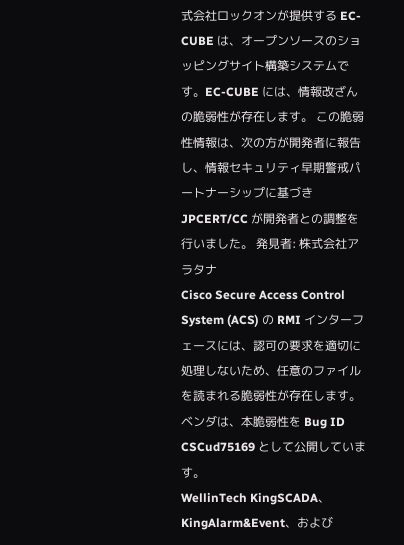式会社ロックオンが提供する EC-CUBE は、オープンソースのショッピングサイト構築システムです。EC-CUBE には、情報改ざんの脆弱性が存在します。 この脆弱性情報は、次の方が開発者に報告し、情報セキュリティ早期警戒パートナーシップに基づき JPCERT/CC が開発者との調整を行いました。 発見者: 株式会社アラタナ
Cisco Secure Access Control System (ACS) の RMI インターフェースには、認可の要求を適切に処理しないため、任意のファイルを読まれる脆弱性が存在します。 ベンダは、本脆弱性を Bug ID CSCud75169 として公開しています。
WellinTech KingSCADA、KingAlarm&Event、および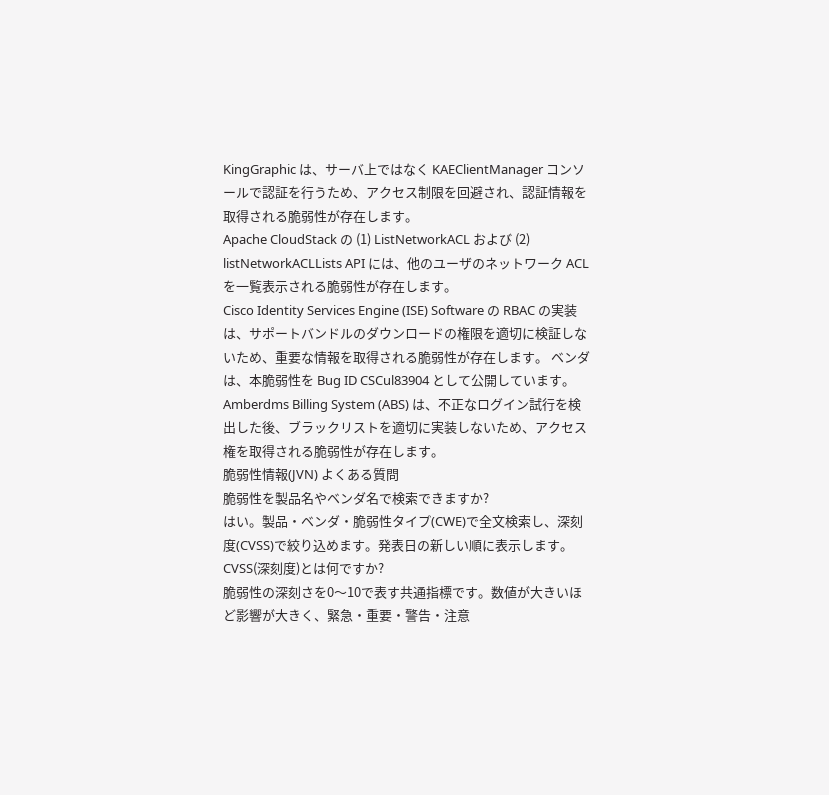KingGraphic は、サーバ上ではなく KAEClientManager コンソールで認証を行うため、アクセス制限を回避され、認証情報を取得される脆弱性が存在します。
Apache CloudStack の (1) ListNetworkACL および (2) listNetworkACLLists API には、他のユーザのネットワーク ACL を一覧表示される脆弱性が存在します。
Cisco Identity Services Engine (ISE) Software の RBAC の実装は、サポートバンドルのダウンロードの権限を適切に検証しないため、重要な情報を取得される脆弱性が存在します。 ベンダは、本脆弱性を Bug ID CSCul83904 として公開しています。
Amberdms Billing System (ABS) は、不正なログイン試行を検出した後、ブラックリストを適切に実装しないため、アクセス権を取得される脆弱性が存在します。
脆弱性情報(JVN) よくある質問
脆弱性を製品名やベンダ名で検索できますか?
はい。製品・ベンダ・脆弱性タイプ(CWE)で全文検索し、深刻度(CVSS)で絞り込めます。発表日の新しい順に表示します。
CVSS(深刻度)とは何ですか?
脆弱性の深刻さを0〜10で表す共通指標です。数値が大きいほど影響が大きく、緊急・重要・警告・注意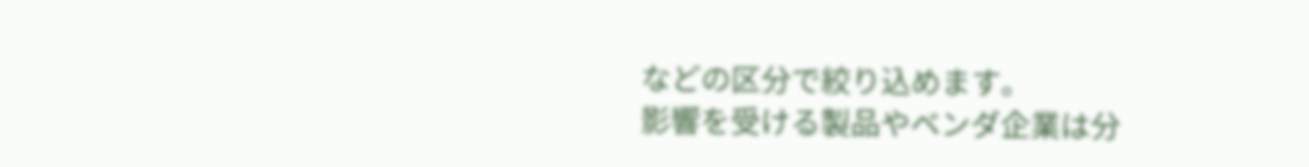などの区分で絞り込めます。
影響を受ける製品やベンダ企業は分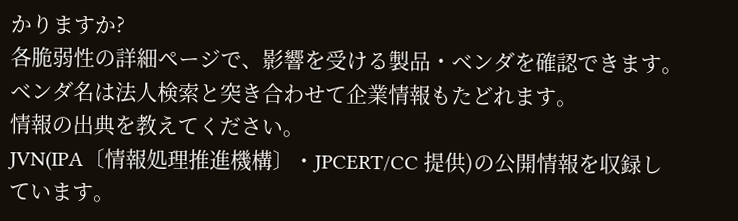かりますか?
各脆弱性の詳細ページで、影響を受ける製品・ベンダを確認できます。ベンダ名は法人検索と突き合わせて企業情報もたどれます。
情報の出典を教えてください。
JVN(IPA〔情報処理推進機構〕・JPCERT/CC 提供)の公開情報を収録しています。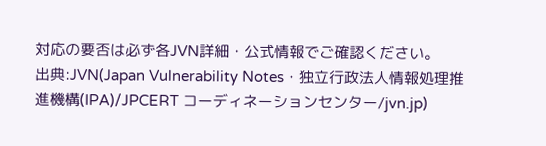対応の要否は必ず各JVN詳細・公式情報でご確認ください。
出典:JVN(Japan Vulnerability Notes・独立行政法人情報処理推進機構(IPA)/JPCERT コーディネーションセンター/jvn.jp)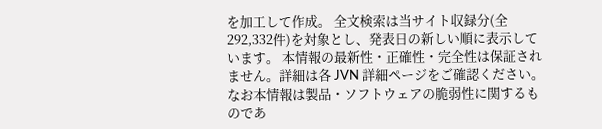を加工して作成。 全文検索は当サイト収録分(全292,332件)を対象とし、発表日の新しい順に表示しています。 本情報の最新性・正確性・完全性は保証されません。詳細は各 JVN 詳細ページをご確認ください。 なお本情報は製品・ソフトウェアの脆弱性に関するものであ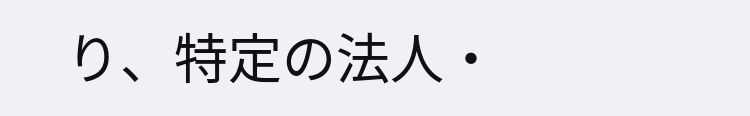り、特定の法人・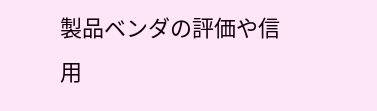製品ベンダの評価や信用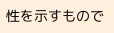性を示すもので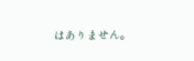はありません。